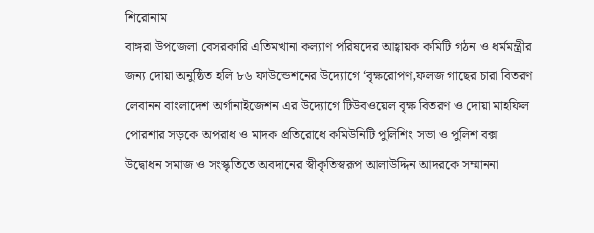শিরোনাম
বাঙ্গরা উপজেলা বেসরকারি এতিমখানা কল্যাণ পরিষদের আহ্বায়ক কমিটি গঠন ও ধর্মমন্ত্রীর জন্য দোয়া অনুষ্ঠিত হলি ৮৬ ফাউন্ডেশনের উদ্যোগে ‘বৃক্ষরোপণ,ফলজ গাছের চারা বিতরণ লেবানন বাংলাদেশ অর্গানাইজেশন এর উদ্যোগে টিউবওয়েল বৃক্ষ বিতরণ ও দোয়া মাহফিল পোরশার সড়কে অপরাধ ও মাদক প্রতিরোধে কমিউনিটি পুলিশিং সভা ও পুলিশ বক্স উদ্বোধন সমাজ ও সংস্কৃতিতে অবদানের স্বীকৃতিস্বরূপ আলাউদ্দিন আদরকে সম্মাননা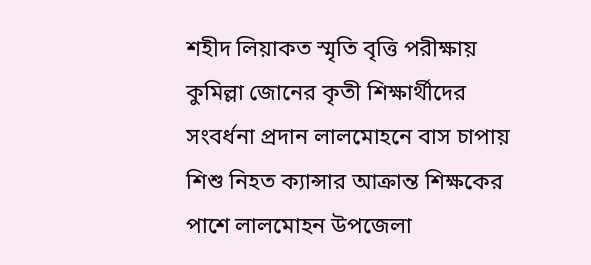শহীদ লিয়াকত স্মৃতি বৃত্তি পরীক্ষায় কুমিল্লা জোনের কৃতী শিক্ষার্থীদের সংবর্ধনা প্রদান লালমোহনে বাস চাপায় শিশু নিহত ক্যান্সার আক্রান্ত শিক্ষকের পাশে লালমোহন উপজেলা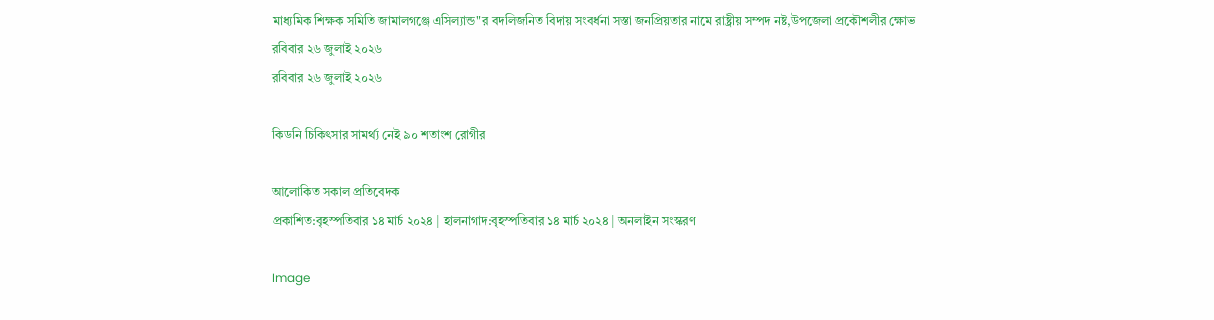মাধ্যমিক শিক্ষক সমিতি জামালগঞ্জে এসিল্যান্ড"র বদলিজনিত বিদায় সংবর্ধনা সস্তা জনপ্রিয়তার নামে রাষ্ট্রীয় সম্পদ নষ্ট,উপজেলা প্রকৌশলীর ক্ষোভ
রবিবার ২৬ জুলাই ২০২৬
রবিবার ২৬ জুলাই ২০২৬

কিডনি চিকিৎসার সামর্থ্য নেই ৯০ শতাংশ রোগীর

আলোকিত সকাল প্রতিবেদক
প্রকাশিত:বৃহস্পতিবার ১৪ মার্চ ২০২৪ | হালনাগাদ:বৃহস্পতিবার ১৪ মার্চ ২০২৪ | অনলাইন সংস্করণ

Image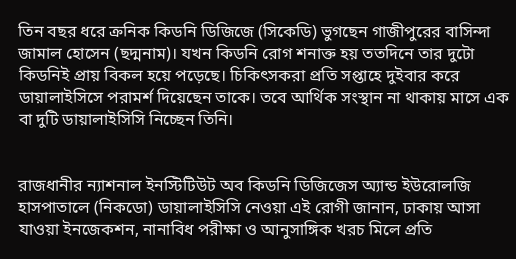তিন বছর ধরে ক্রনিক কিডনি ডিজিজে (সিকেডি) ভুগছেন গাজীপুরের বাসিন্দা জামাল হোসেন (ছদ্মনাম)। যখন কিডনি রোগ শনাক্ত হয় ততদিনে তার দুটো কিডনিই প্রায় বিকল হয়ে পড়েছে। চিকিৎসকরা প্রতি সপ্তাহে দুইবার করে ডায়ালাইসিসে পরামর্শ দিয়েছেন তাকে। তবে আর্থিক সংস্থান না থাকায় মাসে এক বা দুটি ডায়ালাইসিসি নিচ্ছেন তিনি।


রাজধানীর ন্যাশনাল ইনস্টিটিউট অব কিডনি ডিজিজেস অ্যান্ড ইউরোলজি হাসপাতালে (নিকডো) ডায়ালাইসিসি নেওয়া এই রোগী জানান, ঢাকায় আসা যাওয়া ইনজেকশন, নানাবিধ পরীক্ষা ও আনুসাঙ্গিক খরচ মিলে প্রতি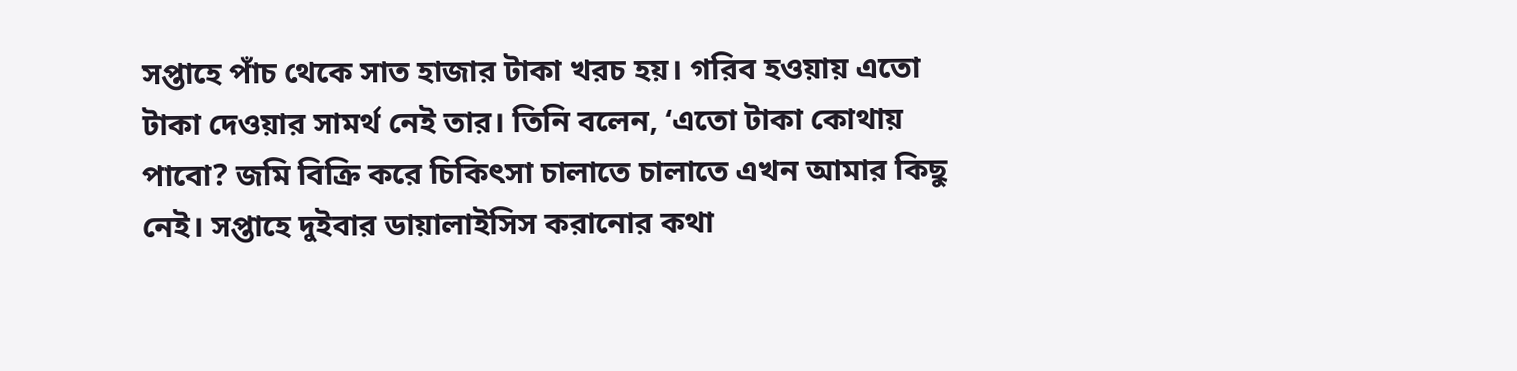সপ্তাহে পাঁচ থেকে সাত হাজার টাকা খরচ হয়। গরিব হওয়ায় এতো টাকা দেওয়ার সামর্থ নেই তার। তিনি বলেন, ‘এতো টাকা কোথায় পাবো? জমি বিক্রি করে চিকিৎসা চালাতে চালাতে এখন আমার কিছু নেই। সপ্তাহে দুইবার ডায়ালাইসিস করানোর কথা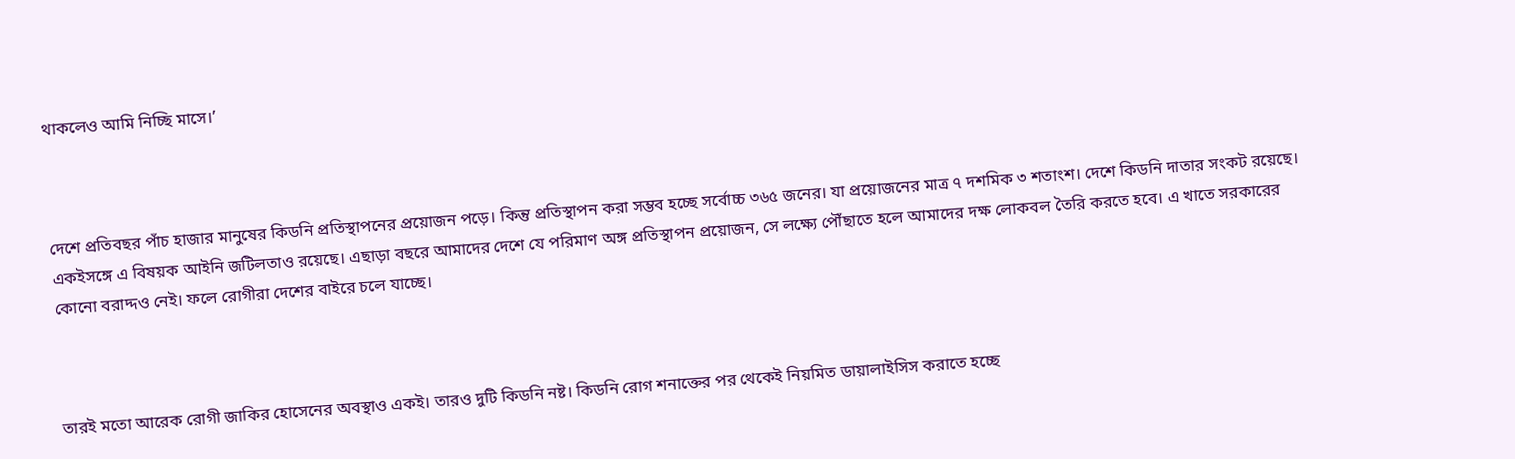থাকলেও আমি নিচ্ছি মাসে।’



দেশে প্রতিবছর পাঁচ হাজার মানুষের কিডনি প্রতিস্থাপনের প্রয়োজন পড়ে। কিন্তু প্রতিস্থাপন করা সম্ভব হচ্ছে সর্বোচ্চ ৩৬৫ জনের। যা প্রয়োজনের মাত্র ৭ দশমিক ৩ শতাংশ। দেশে কিডনি দাতার সংকট রয়েছে। একইসঙ্গে এ বিষয়ক আইনি জটিলতাও রয়েছে। এছাড়া বছরে আমাদের দেশে যে পরিমাণ অঙ্গ প্রতিস্থাপন প্রয়োজন, সে লক্ষ্যে পৌঁছাতে হলে আমাদের দক্ষ লোকবল তৈরি করতে হবে। এ খাতে সরকারের কোনো বরাদ্দও নেই। ফলে রোগীরা দেশের বাইরে চলে যাচ্ছে।



তারই মতো আরেক রোগী জাকির হোসেনের অবস্থাও একই। তারও দুটি কিডনি নষ্ট। কিডনি রোগ শনাক্তের পর থেকেই নিয়মিত ডায়ালাইসিস করাতে হচ্ছে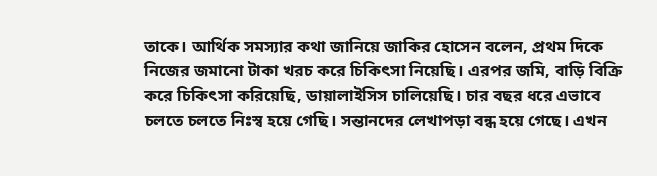তাকে। আর্থিক সমস্যার কথা জানিয়ে জাকির হোসেন বলেন, প্রথম দিকে নিজের জমানো টাকা খরচ করে চিকিৎসা নিয়েছি। এরপর জমি, বাড়ি বিক্রি করে চিকিৎসা করিয়েছি, ডায়ালাইসিস চালিয়েছি। চার বছর ধরে এভাবে চলতে চলতে নিঃস্ব হয়ে গেছি। সন্তানদের লেখাপড়া বন্ধ হয়ে গেছে। এখন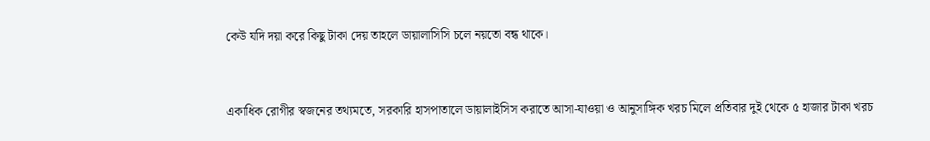কেউ যদি দয়া করে কিছু টাকা দেয় তাহলে ডায়ালাসিসি চলে নয়তো বন্ধ থাকে।


একাধিক রোগীর স্বজনের তথ্যমতে, সরকারি হাসপাতালে ডায়ালাইসিস করাতে আসা-যাওয়া ও আনুসাঙ্গিক খরচ মিলে প্রতিবার দুই থেকে ৫ হাজার টাকা খরচ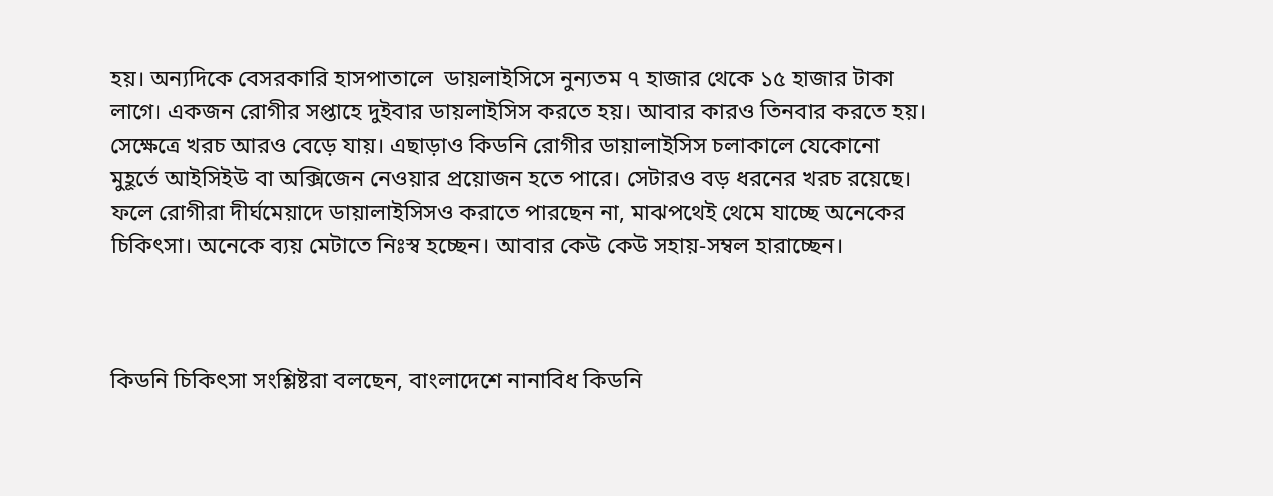হয়। অন্যদিকে বেসরকারি হাসপাতালে  ডায়লাইসিসে নুন্যতম ৭ হাজার থেকে ১৫ হাজার টাকা লাগে। একজন রোগীর সপ্তাহে দুইবার ডায়লাইসিস করতে হয়। আবার কারও তিনবার করতে হয়। সেক্ষেত্রে খরচ আরও বেড়ে যায়। এছাড়াও কিডনি রোগীর ডায়ালাইসিস চলাকালে যেকোনো মুহূর্তে আইসিইউ বা অক্সিজেন নেওয়ার প্রয়োজন হতে পারে। সেটারও বড় ধরনের খরচ রয়েছে। ফলে রোগীরা দীর্ঘমেয়াদে ডায়ালাইসিসও করাতে পারছেন না, মাঝপথেই থেমে যাচ্ছে অনেকের চিকিৎসা। অনেকে ব্যয় মেটাতে নিঃস্ব হচ্ছেন। আবার কেউ কেউ সহায়-সম্বল হারাচ্ছেন।



কিডনি চিকিৎসা সংশ্লিষ্টরা বলছেন, বাংলাদেশে নানাবিধ কিডনি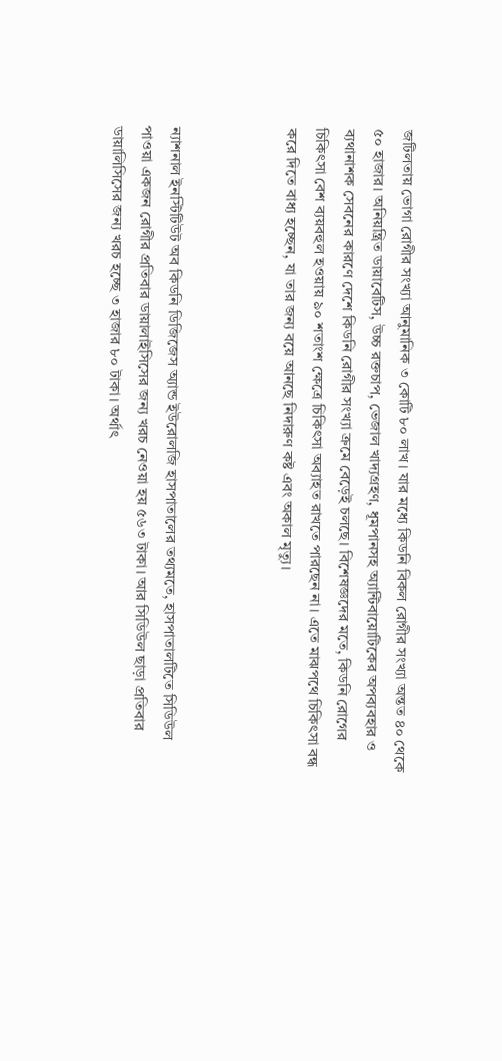জটিলতায় ভোগা রোগীর সংখ্যা আনুমানিক ৩ কোটি ৮০ লাখ। যার মধ্যে কিডনি বিকল রোগীর সংখ্যা অন্তত ৪০ থেকে ৫০ হাজার। অনিয়ন্ত্রিত ডায়াবেটিস, উচ্চ রক্তচাপ, ভেজাল খাদ্যগ্রহণ, ধূমপানসহ অ্যান্টিবায়োটিকের অপব্যবহার ও ব্যথানাশক সেবনের কারণে দেশে কিডনি রোগীর সংখ্যা ক্রমে বেড়েই চলছে। বিশেষজ্ঞদের মতে, কিডনি রোগের চিকিৎসা বেশ ব্যয়বহুল হওয়ায় ৯০ শতাংশ ক্ষেত্রে চিকিৎসা অব্যাহত রাখতে পারছেন না। এতে মাঝপথে চিকিৎসা বন্ধ করে দিতে বাধ্য হচ্ছেন, যা তার জন্য বয়ে আনছে নিদারুণ কষ্ট এবং অকাল মৃত্যু।



ন্যাশনাল ইনস্টিটিউট অব কিডনি ডিজিজেস অ্যান্ড ইউরোলজি হাসপাতালের তথ্যমতে, হাসপাতালটিতে সিডিউল পাওয়া একজন রোগীর প্রতিবার ডায়ালাইসিসের জন্য খরচ নেওয়া হয় ৫৬৩ টাকা। আর সিডিউল ছাড়া প্রতিবার ডায়ালিসিসের জন্য খরচ হচ্ছে ৩ হাজার ৮০ টাকা। অর্থাৎ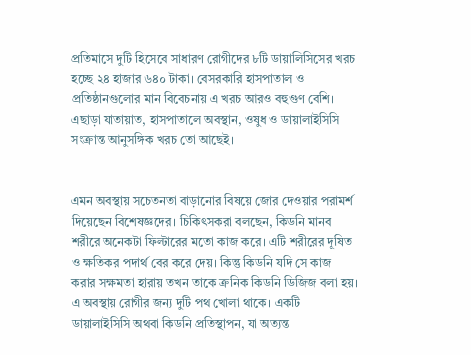প্রতিমাসে দুটি হিসেবে সাধারণ রোগীদের ৮টি ডায়ালিসিসের খরচ হচ্ছে ২৪ হাজার ৬৪০ টাকা। বেসরকারি হাসপাতাল ও প্রতিষ্ঠানগুলোর মান বিবেচনায় এ খরচ আরও বহুগুণ বেশি। এছাড়া যাতায়াত, হাসপাতালে অবস্থান, ওষুধ ও ডায়ালাইসিসি সংক্রান্ত আনুসঙ্গিক খরচ তো আছেই।


এমন অবস্থায় সচেতনতা বাড়ানোর বিষয়ে জোর দেওয়ার পরামর্শ দিয়েছেন বিশেষজ্ঞদের। চিকিৎসকরা বলছেন, কিডনি মানব শরীরে অনেকটা ফিল্টারের মতো কাজ করে। এটি শরীরের দূষিত ও ক্ষতিকর পদার্থ বের করে দেয়। কিন্তু কিডনি যদি সে কাজ করার সক্ষমতা হারায় তখন তাকে ক্রনিক কিডনি ডিজিজ বলা হয়। এ অবস্থায় রোগীর জন্য দুটি পথ খোলা থাকে। একটি ডায়ালাইসিসি অথবা কিডনি প্রতিস্থাপন, যা অত্যন্ত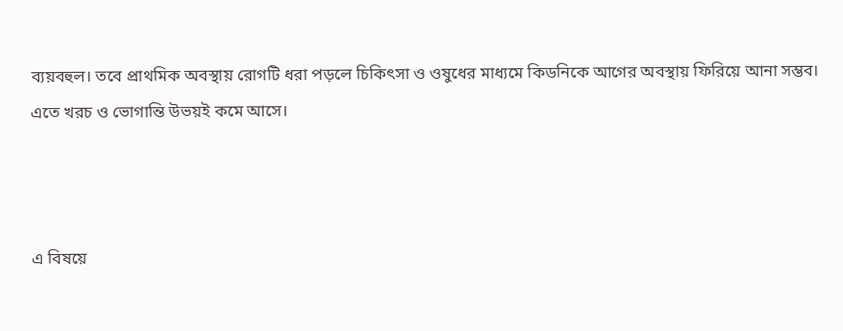ব্যয়বহুল। তবে প্রাথমিক অবস্থায় রোগটি ধরা পড়লে চিকিৎসা ও ওষুধের মাধ্যমে কিডনিকে আগের অবস্থায় ফিরিয়ে আনা সম্ভব। এতে খরচ ও ভোগান্তি উভয়ই কমে আসে।



এ বিষয়ে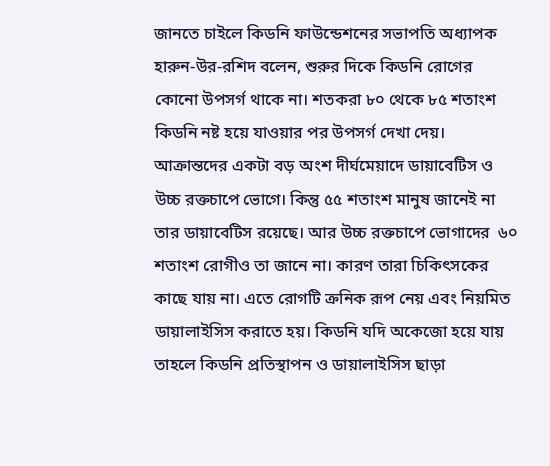জানতে চাইলে কিডনি ফাউন্ডেশনের সভাপতি অধ্যাপক হারুন-উর-রশিদ বলেন, শুরুর দিকে কিডনি রোগের কোনো উপসর্গ থাকে না। শতকরা ৮০ থেকে ৮৫ শতাংশ কিডনি নষ্ট হয়ে যাওয়ার পর উপসর্গ দেখা দেয়। আক্রান্তদের একটা বড় অংশ দীর্ঘমেয়াদে ডায়াবেটিস ও উচ্চ রক্তচাপে ভোগে। কিন্তু ৫৫ শতাংশ মানুষ জানেই না তার ডায়াবেটিস রয়েছে। আর উচ্চ রক্তচাপে ভোগাদের  ৬০ শতাংশ রোগীও তা জানে না। কারণ তারা চিকিৎসকের কাছে যায় না। এতে রোগটি ক্রনিক রূপ নেয় এবং নিয়মিত ডায়ালাইসিস করাতে হয়। কিডনি যদি অকেজো হয়ে যায় তাহলে কিডনি প্রতিস্থাপন ও ডায়ালাইসিস ছাড়া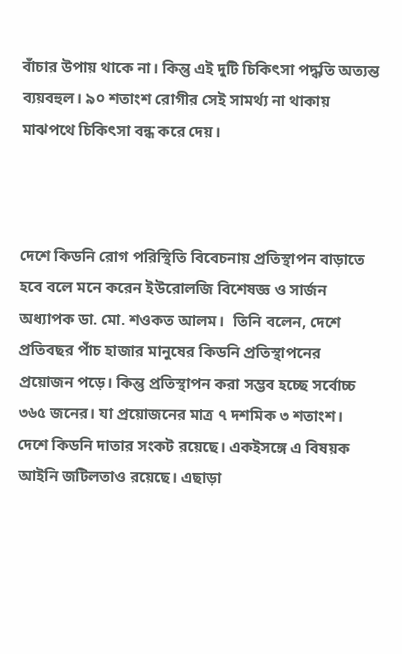বাঁচার উপায় থাকে না। কিন্তু এই দুটি চিকিৎসা পদ্ধতি অত্যন্ত ব্যয়বহুল। ৯০ শতাংশ রোগীর সেই সামর্থ্য না থাকায় মাঝপথে চিকিৎসা বন্ধ করে দেয়।



দেশে কিডনি রোগ পরিস্থিতি বিবেচনায় প্রতিস্থাপন বাড়াতে হবে বলে মনে করেন ইউরোলজি বিশেষজ্ঞ ও সার্জন অধ্যাপক ডা. মো. শওকত আলম।  তিনি বলেন, দেশে প্রতিবছর পাঁচ হাজার মানুষের কিডনি প্রতিস্থাপনের প্রয়োজন পড়ে। কিন্তু প্রতিস্থাপন করা সম্ভব হচ্ছে সর্বোচ্চ ৩৬৫ জনের। যা প্রয়োজনের মাত্র ৭ দশমিক ৩ শতাংশ। দেশে কিডনি দাতার সংকট রয়েছে। একইসঙ্গে এ বিষয়ক আইনি জটিলতাও রয়েছে। এছাড়া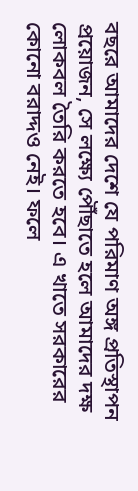বছরে আমাদের দেশে যে পরিমাণ অঙ্গ প্রতিস্থাপন প্রয়োজন, সে লক্ষ্যে পৌঁছাতে হলে আমাদের দক্ষ লোকবল তৈরি করতে হবে। এ খাতে সরকারের কোনো বরাদ্দও নেই। ফলে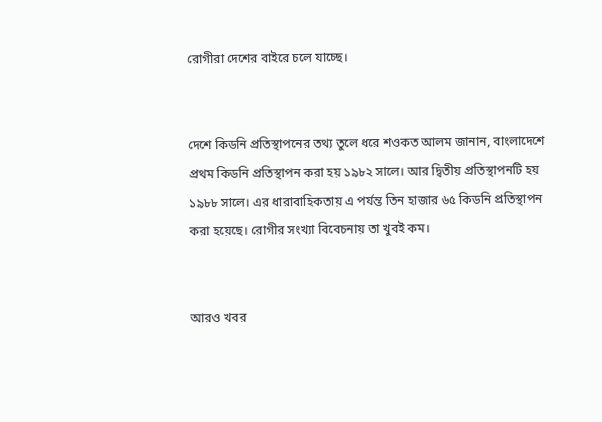রোগীরা দেশের বাইরে চলে যাচ্ছে।


দেশে কিডনি প্রতিস্থাপনের তথ্য তুলে ধরে শওকত আলম জানান, বাংলাদেশে প্রথম কিডনি প্রতিস্থাপন করা হয় ১৯৮২ সালে। আর দ্বিতীয় প্রতিস্থাপনটি হয় ১৯৮৮ সালে। এর ধারাবাহিকতায় এ পর্যন্ত তিন হাজার ৬৫ কিডনি প্রতিস্থাপন করা হয়েছে। রোগীর সংখ্যা বিবেচনায় তা খুবই কম।


আরও খবর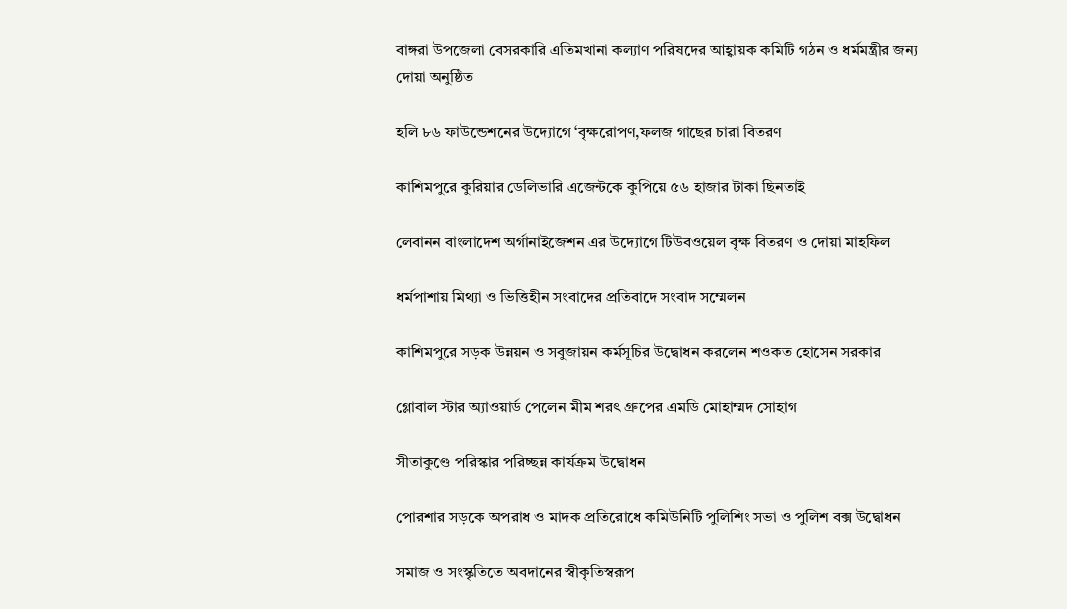বাঙ্গরা উপজেলা বেসরকারি এতিমখানা কল্যাণ পরিষদের আহ্বায়ক কমিটি গঠন ও ধর্মমন্ত্রীর জন্য দোয়া অনুষ্ঠিত

হলি ৮৬ ফাউন্ডেশনের উদ্যোগে ‘বৃক্ষরোপণ,ফলজ গাছের চারা বিতরণ

কাশিমপুরে কুরিয়ার ডেলিভারি এজেন্টকে কুপিয়ে ৫৬ হাজার টাকা ছিনতাই

লেবানন বাংলাদেশ অর্গানাইজেশন এর উদ্যোগে টিউবওয়েল বৃক্ষ বিতরণ ও দোয়া মাহফিল

ধর্মপাশায় মিথ্যা ও ভিত্তিহীন সংবাদের প্রতিবাদে সংবাদ সম্মেলন

কাশিমপুরে সড়ক উন্নয়ন ও সবুজায়ন কর্মসূচির উদ্বোধন করলেন শওকত হোসেন সরকার

গ্লোবাল স্টার অ্যাওয়ার্ড পেলেন মীম শরৎ গ্রুপের এমডি মোহাম্মদ সোহাগ

সীতাকুণ্ডে পরিস্কার পরিচ্ছন্ন কার্যক্রম উদ্বোধন

পোরশার সড়কে অপরাধ ও মাদক প্রতিরোধে কমিউনিটি পুলিশিং সভা ও পুলিশ বক্স উদ্বোধন

সমাজ ও সংস্কৃতিতে অবদানের স্বীকৃতিস্বরূপ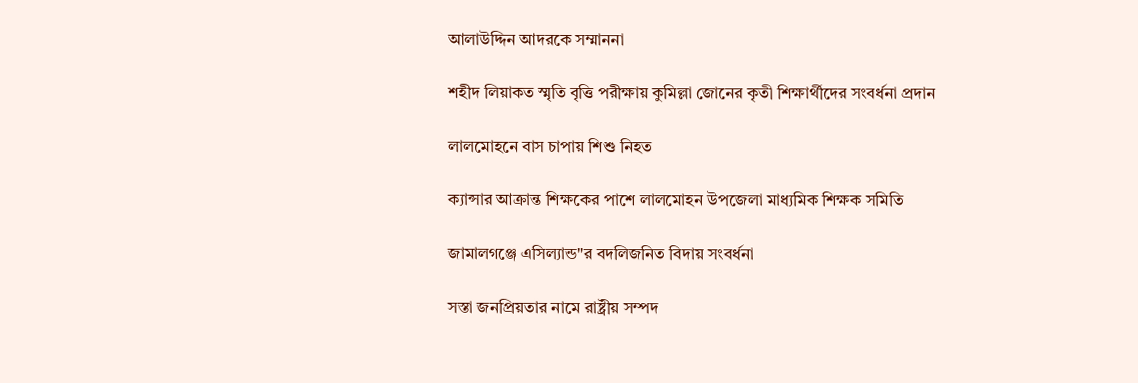আলাউদ্দিন আদরকে সম্মাননা

শহীদ লিয়াকত স্মৃতি বৃত্তি পরীক্ষায় কুমিল্লা জোনের কৃতী শিক্ষার্থীদের সংবর্ধনা প্রদান

লালমোহনে বাস চাপায় শিশু নিহত

ক্যান্সার আক্রান্ত শিক্ষকের পাশে লালমোহন উপজেলা মাধ্যমিক শিক্ষক সমিতি

জামালগঞ্জে এসিল্যান্ড"র বদলিজনিত বিদায় সংবর্ধনা

সস্তা জনপ্রিয়তার নামে রাষ্ট্রীয় সম্পদ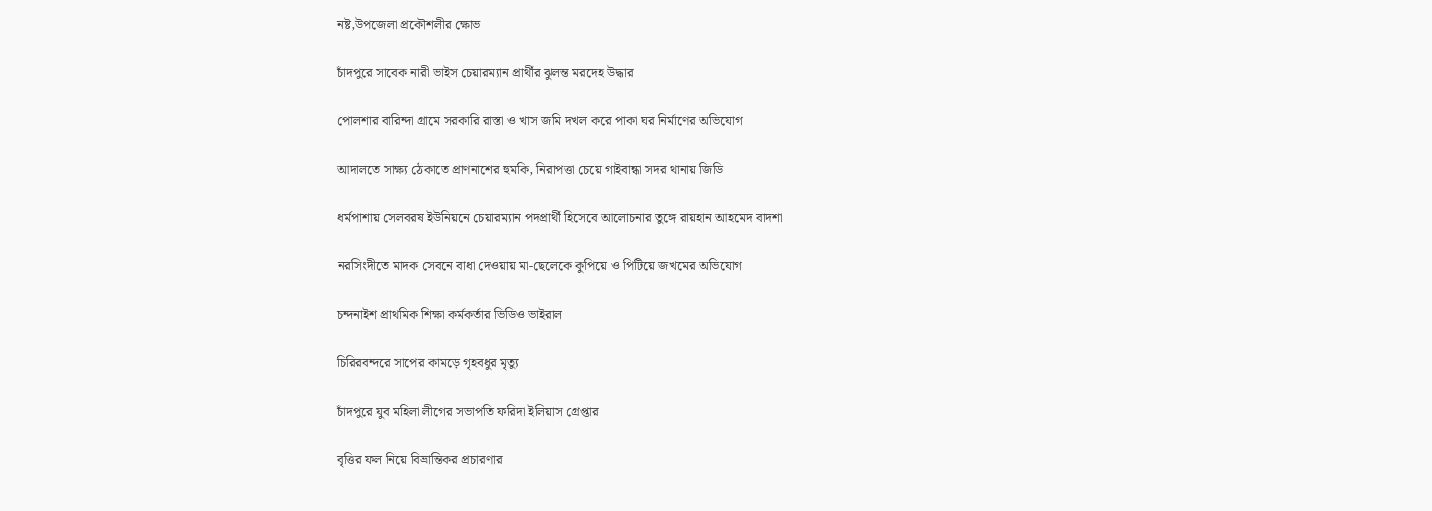নষ্ট,উপজেলা প্রকৌশলীর ক্ষোভ

চাঁদপুরে সাবেক নারী ভাইস চেয়ারম্যান প্রার্থীর ঝুলন্ত মরদেহ উদ্ধার

পোলশার বারিন্দা গ্রামে সরকারি রাস্তা ও খাস জমি দখল করে পাকা ঘর নির্মাণের অভিযোগ

আদালতে সাক্ষ্য ঠেকাতে প্রাণনাশের হুমকি, নিরাপত্তা চেয়ে গাইবান্ধা সদর থানায় জিডি

ধর্মপাশায় সেলবরষ ইউনিয়নে চেয়ারম্যান পদপ্রার্থী হিসেবে আলোচনার তুঙ্গে রায়হান আহমেদ বাদশা

নরসিংদীতে মাদক সেবনে বাধা দেওয়ায় মা-ছেলেকে কুপিয়ে ও পিটিয়ে জখমের অভিযোগ

চন্দনাইশ প্রাথমিক শিক্ষা কর্মকর্তার ভিডিও ভাইরাল

চিরিরবন্দরে সাপের কামড়ে গৃহবধুর মৃত্যু

চাঁদপুরে যুব মহিলা লীগের সভাপতি ফরিদা ইলিয়াস গ্রেপ্তার

বৃত্তির ফল নিয়ে বিভ্রান্তিকর প্রচারণার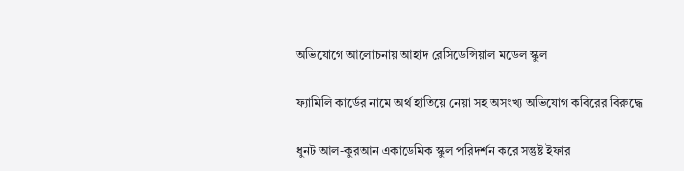অভিযোগে আলোচনায় আহাদ রেসিডেন্সিয়াল মডেল স্কুল

ফ্যামিলি কার্ডের নামে অর্থ হাতিয়ে নেয়া সহ অসংখ্য অভিযোগ কবিরের বিরুদ্ধে

ধুনট আল-কুরআন একাডেমিক স্কুল পরিদর্শন করে সন্তুষ্ট ইফার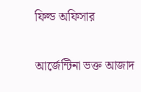ফিল্ড অফিসার

আর্জেন্টিনা ভক্ত আজাদ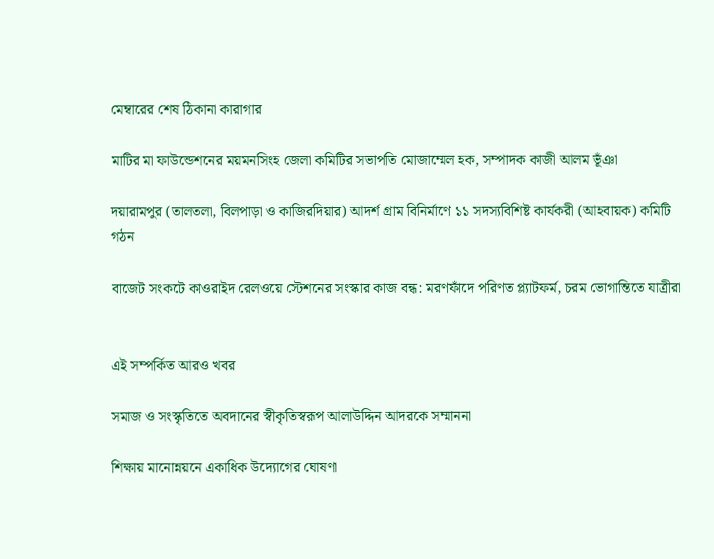মেম্বারের শেষ ঠিকানা কারাগার

মাটির মা ফাউন্ডেশনের ময়মনসিংহ জেলা কমিটির সভাপতি মোজাম্মেল হক, সম্পাদক কাজী আলম ভূঁঞা

দয়ারামপুর (তালতলা, বিলপাড়া ও কাজিরদিয়ার) আদর্শ গ্রাম বিনির্মাণে ১১ সদস্যবিশিষ্ট কার্যকরী (আহবায়ক) কমিটি গঠন

বাজেট সংকটে কাওরাইদ রেলওয়ে স্টেশনের সংস্কার কাজ বন্ধ: মরণফাঁদে পরিণত প্ল্যাটফর্ম, চরম ভোগান্তিতে যাত্রীরা


এই সম্পর্কিত আরও খবর

সমাজ ও সংস্কৃতিতে অবদানের স্বীকৃতিস্বরূপ আলাউদ্দিন আদরকে সম্মাননা

শিক্ষায় মানোন্নয়নে একাধিক উদ্যোগের ঘোষণা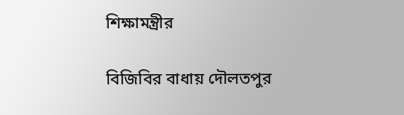শিক্ষামন্ত্রীর

বিজিবির বাধায় দৌলতপুর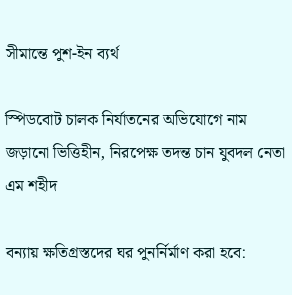সীমান্তে পুশ-ইন ব্যর্থ

স্পিডবোট চালক নির্যাতনের অভিযোগে নাম জড়ানো ভিত্তিহীন, নিরপেক্ষ তদন্ত চান যুবদল নেতা এম শহীদ

বন্যায় ক্ষতিগ্রস্তদের ঘর পুনর্নির্মাণ করা হবে: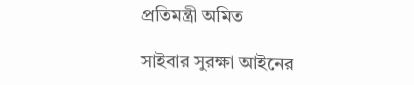প্রতিমন্ত্রী অমিত

সাইবার সুরক্ষা আইনের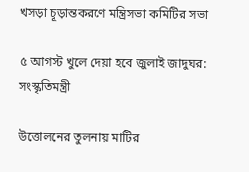খসড়া চূড়ান্তকরণে মন্ত্রিসভা কমিটির সভা

৫ আগস্ট খুলে দেয়া হবে জুলাই জাদুঘর: সংস্কৃতিমন্ত্রী

উত্তোলনের তুলনায় মাটির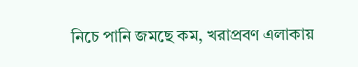নিচে পানি জমছে কম, খরাপ্রবণ এলাকায়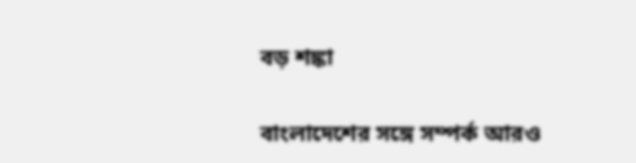বড় শঙ্কা

বাংলাদেশের সঙ্গে সম্পর্ক আরও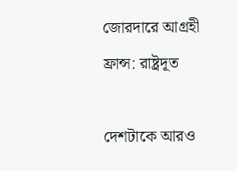জোরদারে আগ্রহী ফ্রান্স: রাষ্ট্রদূত

দেশটাকে আরও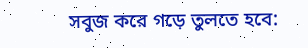সবুজ করে গড়ে তুলতে হবে: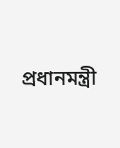প্রধানমন্ত্রী